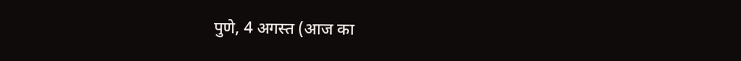पुणे, 4 अगस्त (आज का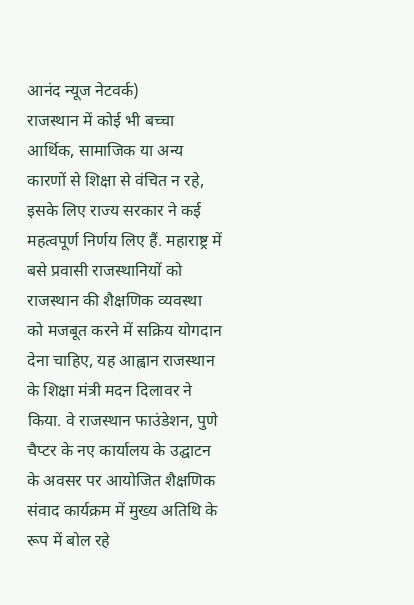आनंद न्यूज नेटवर्क)
राजस्थान में कोई भी बच्चा आर्थिक, सामाजिक या अन्य कारणों से शिक्षा से वंचित न रहे, इसके लिए राज्य सरकार ने कई महत्वपूर्ण निर्णय लिए हैं. महाराष्ट्र में बसे प्रवासी राजस्थानियों को राजस्थान की शैक्षणिक व्यवस्था को मजबूत करने में सक्रिय योगदान देना चाहिए, यह आह्वान राजस्थान के शिक्षा मंत्री मदन दिलावर ने किया. वे राजस्थान फाउंडेशन, पुणे चैप्टर के नए कार्यालय के उद्घाटन के अवसर पर आयोजित शैक्षणिक संवाद कार्यक्रम में मुख्य अतिथि के रूप में बोल रहे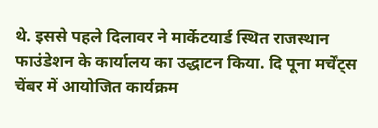थे. इससे पहले दिलावर ने मार्केटयार्ड स्थित राजस्थान फाउंडेशन के कार्यालय का उद्धाटन किया. दि पूना मर्चेंट्स चेंबर में आयोजित कार्यक्रम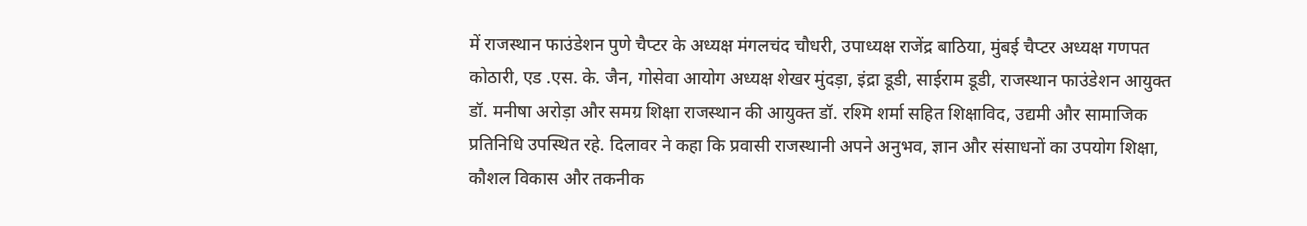में राजस्थान फाउंडेशन पुणे चैप्टर के अध्यक्ष मंगलचंद चौधरी, उपाध्यक्ष राजेंद्र बाठिया, मुंबई चैप्टर अध्यक्ष गणपत कोठारी, एड .एस. के. जैन, गोसेवा आयोग अध्यक्ष शेखर मुंदड़ा, इंद्रा डूडी, साईराम डूडी, राजस्थान फाउंडेशन आयुक्त डॉ. मनीषा अरोड़ा और समग्र शिक्षा राजस्थान की आयुक्त डॉ. रश्मि शर्मा सहित शिक्षाविद, उद्यमी और सामाजिक प्रतिनिधि उपस्थित रहे. दिलावर ने कहा कि प्रवासी राजस्थानी अपने अनुभव, ज्ञान और संसाधनों का उपयोग शिक्षा, कौशल विकास और तकनीक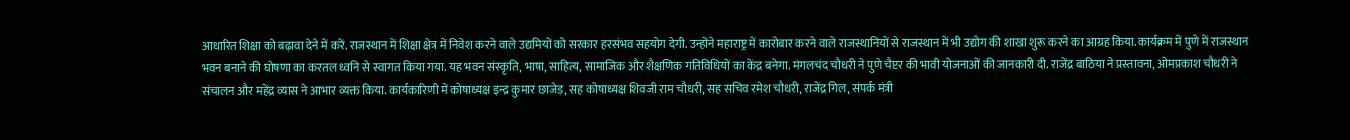आधारित शिक्षा को बढ़ावा देने में करें. राजस्थान में शिक्षा क्षेत्र में निवेश करने वाले उद्यमियों को सरकार हरसंभव सहयोग देगी. उन्होंने महाराष्ट्र में कारोबार करने वाले राजस्थानियों से राजस्थान में भी उद्योग की शाखा शुरू करने का आग्रह किया. कार्यक्रम में पुणे में राजस्थान भवन बनाने की घोषणा का करतल ध्वनि से स्वागत किया गया. यह भवन संस्कृति, भाषा, साहित्य, सामाजिक और शैक्षणिक गतिविधियों का केंद्र बनेगा. मंगलचंद चौधरी ने पुणे चैप्टर की भावी योजनाओं की जानकारी दी. राजेंद्र बाठिया ने प्रस्तावना, ओमप्रकाश चौधरी ने संचालन और महेंद्र व्यास ने आभार व्यक्त किया. कार्यकारिणी में कोषाध्यक्ष इन्द्र कुमार छाजेड़, सह कोषाध्यक्ष शिवजी राम चौधरी, सह सचिव रमेश चौधरी, राजेंद्र गिल, संपर्क मंत्री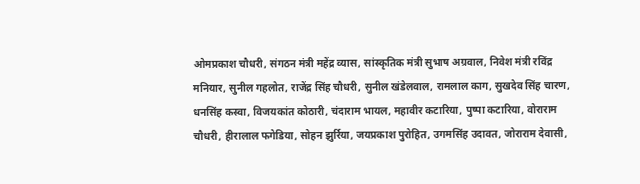ओमप्रकाश चौधरी, संगठन मंत्री महेंद्र व्यास, सांस्कृतिक मंत्री सुभाष अग्रवाल, निवेश मंत्री रविंद्र मनियार, सुनील गहलोत, राजेंद्र सिंह चौधरी, सुनील खंडेलवाल, रामलाल काग, सुखदेव सिंह चारण, धनसिंह कस्वा, विजयकांत कोठारी, चंदाराम भायल, महावीर कटारिया, पुष्पा कटारिया, वोराराम चौधरी, हीरालाल फगेडिया, सोहन झुर्रिया, जयप्रकाश पुरोहित, उगमसिंह उदावत, जोराराम देवासी,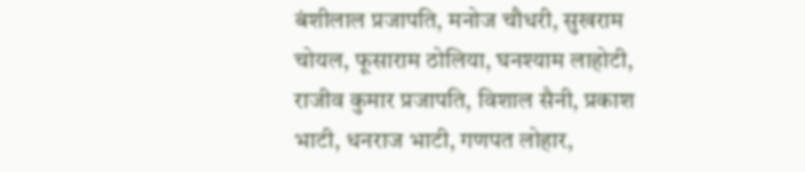बंशीलाल प्रजापति, मनोज चौधरी, सुखराम चोयल, फूसाराम ठोलिया, घनश्याम लाहोटी, राजीव कुमार प्रजापति, विशाल सैनी, प्रकाश भाटी, धनराज भाटी, गणपत लोहार,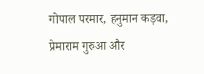गोपाल परमार, हनुमान कड़वा, प्रेमाराम गुरुआ और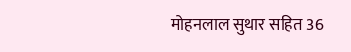मोहनलाल सुथार सहित 36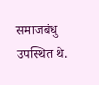समाजबंधु उपस्थित थे.